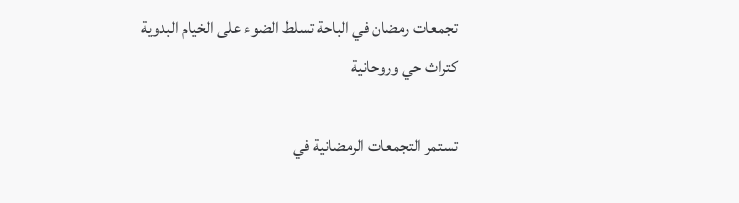تجمعات رمضان في الباحة تسلط الضوء على الخيام البدوية كتراث حي وروحانية

تستمر التجمعات الرمضانية في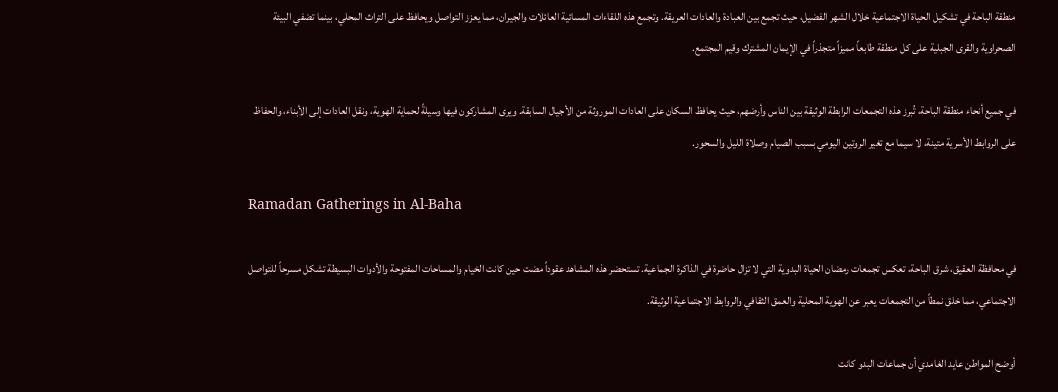منطقة الباحة في تشكيل الحياة الاجتماعية خلال الشهر الفضيل، حيث تجمع بين العبادة والعادات العريقة. وتجمع هذه اللقاءات المسائية العائلات والجيران، مما يعزز التواصل ويحافظ على التراث المحلي، بينما تضفي البيئة الصحراوية والقرى الجبلية على كل منطقة طابعاً مميزاً متجذراً في الإيمان المشترك وقيم المجتمع.

في جميع أنحاء منطقة الباحة، تُبرز هذه التجمعات الرابطة الوثيقة بين الناس وأرضهم، حيث يحافظ السكان على العادات الموروثة من الأجيال السابقة. ويرى المشاركون فيها وسيلةً لحماية الهوية، ونقل العادات إلى الأبناء، والحفاظ على الروابط الأسرية متينة، لا سيما مع تغير الروتين اليومي بسبب الصيام وصلاة الليل والسحور.

Ramadan Gatherings in Al-Baha

في محافظة العقيق، شرق الباحة، تعكس تجمعات رمضان الحياة البدوية التي لا تزال حاضرة في الذاكرة الجماعية. تستحضر هذه المشاهد عقوداً مضت حين كانت الخيام والمساحات المفتوحة والأدوات البسيطة تشكل مسرحاً للتواصل الاجتماعي، مما خلق نمطاً من التجمعات يعبر عن الهوية المحلية والعمق الثقافي والروابط الاجتماعية الوثيقة.

أوضح المواطن عايد الغامدي أن جماعات البدو كانت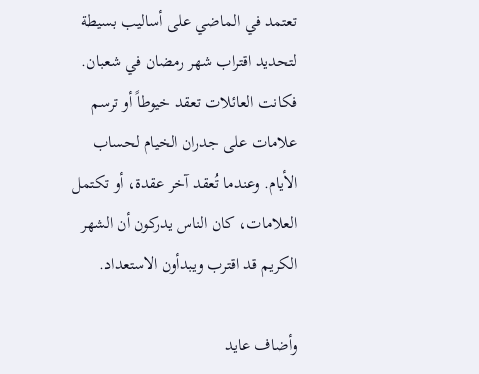تعتمد في الماضي على أساليب بسيطة لتحديد اقتراب شهر رمضان في شعبان. فكانت العائلات تعقد خيوطاً أو ترسم علامات على جدران الخيام لحساب الأيام. وعندما تُعقد آخر عقدة، أو تكتمل العلامات، كان الناس يدركون أن الشهر الكريم قد اقترب ويبدأون الاستعداد.

وأضاف عايد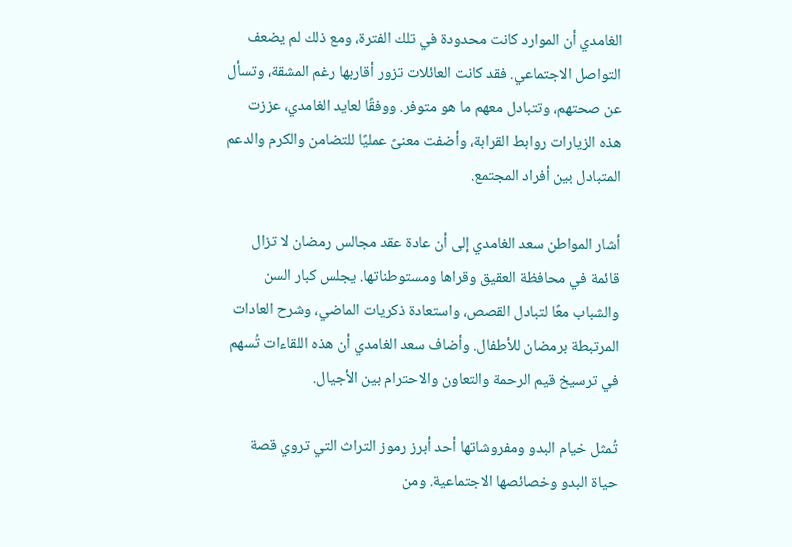الغامدي أن الموارد كانت محدودة في تلك الفترة، ومع ذلك لم يضعف التواصل الاجتماعي. فقد كانت العائلات تزور أقاربها رغم المشقة، وتسأل عن صحتهم، وتتبادل معهم ما هو متوفر. ووفقًا لعايد الغامدي، عززت هذه الزيارات روابط القرابة، وأضفت معنىً عمليًا للتضامن والكرم والدعم المتبادل بين أفراد المجتمع.

أشار المواطن سعد الغامدي إلى أن عادة عقد مجالس رمضان لا تزال قائمة في محافظة العقيق وقراها ومستوطناتها. يجلس كبار السن والشباب معًا لتبادل القصص، واستعادة ذكريات الماضي، وشرح العادات المرتبطة برمضان للأطفال. وأضاف سعد الغامدي أن هذه اللقاءات تُسهم في ترسيخ قيم الرحمة والتعاون والاحترام بين الأجيال.

تُمثل خيام البدو ومفروشاتها أحد أبرز رموز التراث التي تروي قصة حياة البدو وخصائصها الاجتماعية. ومن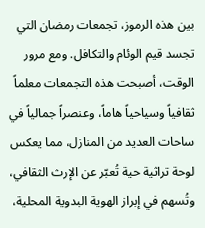بين هذه الرموز، تجمعات رمضان التي تجسد قيم الوئام والتكافل. ومع مرور الوقت، أصبحت هذه التجمعات معلماً ثقافياً وسياحياً هاماً، وعنصراً جمالياً في ساحات العديد من المنازل، مما يعكس لوحة تراثية حية تُعبّر عن الإرث الثقافي، وتُسهم في إبراز الهوية البدوية المحلية،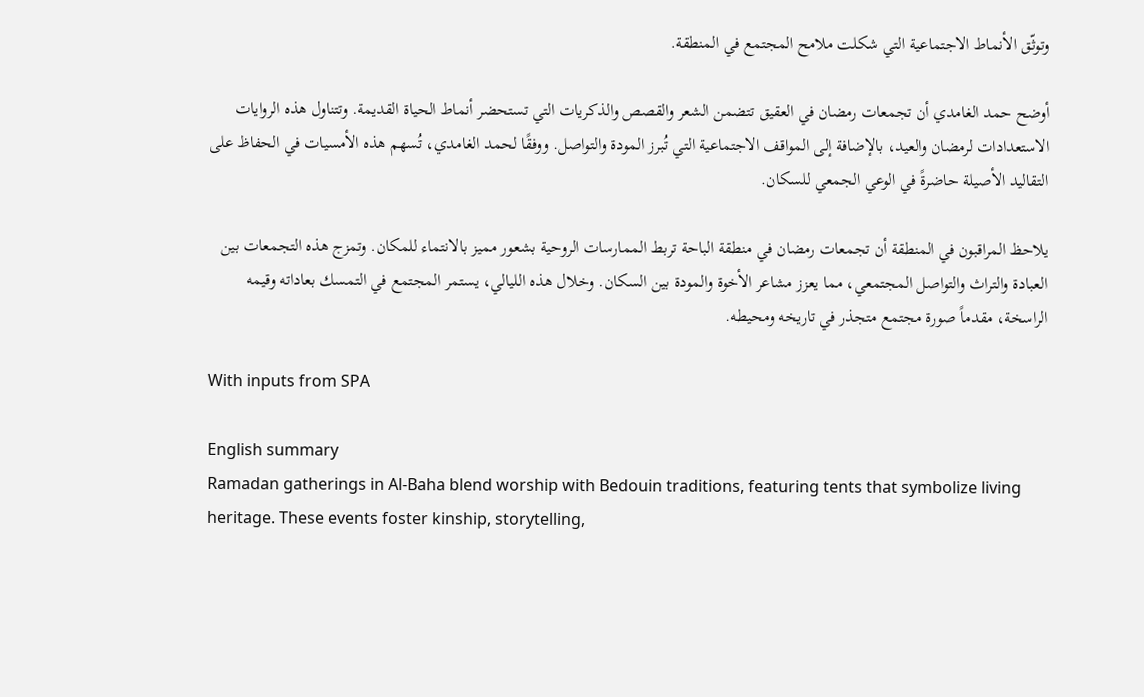وتوثّق الأنماط الاجتماعية التي شكلت ملامح المجتمع في المنطقة.

أوضح حمد الغامدي أن تجمعات رمضان في العقيق تتضمن الشعر والقصص والذكريات التي تستحضر أنماط الحياة القديمة. وتتناول هذه الروايات الاستعدادات لرمضان والعيد، بالإضافة إلى المواقف الاجتماعية التي تُبرز المودة والتواصل. ووفقًا لحمد الغامدي، تُسهم هذه الأمسيات في الحفاظ على التقاليد الأصيلة حاضرةً في الوعي الجمعي للسكان.

يلاحظ المراقبون في المنطقة أن تجمعات رمضان في منطقة الباحة تربط الممارسات الروحية بشعور مميز بالانتماء للمكان. وتمزج هذه التجمعات بين العبادة والتراث والتواصل المجتمعي، مما يعزز مشاعر الأخوة والمودة بين السكان. وخلال هذه الليالي، يستمر المجتمع في التمسك بعاداته وقيمه الراسخة، مقدماً صورة مجتمع متجذر في تاريخه ومحيطه.

With inputs from SPA

English summary
Ramadan gatherings in Al-Baha blend worship with Bedouin traditions, featuring tents that symbolize living heritage. These events foster kinship, storytelling,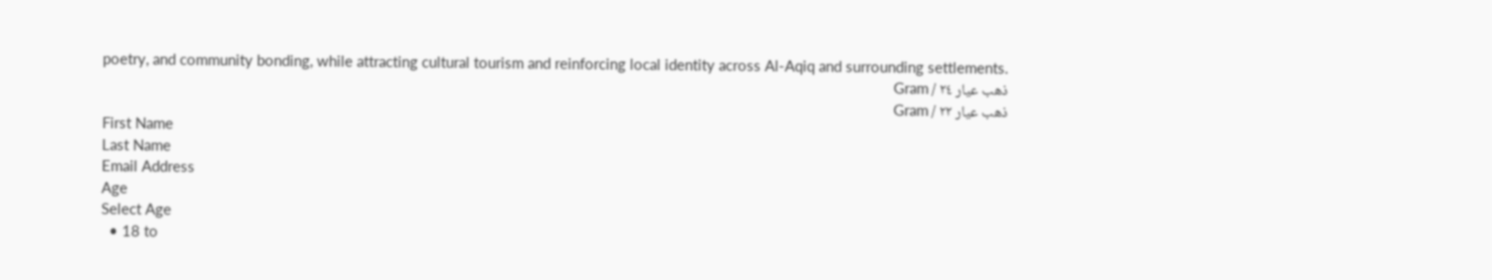poetry, and community bonding, while attracting cultural tourism and reinforcing local identity across Al-Aqiq and surrounding settlements.
ذهب عيار ٢٤ / Gram
ذهب عيار ٢٢ / Gram
First Name
Last Name
Email Address
Age
Select Age
  • 18 to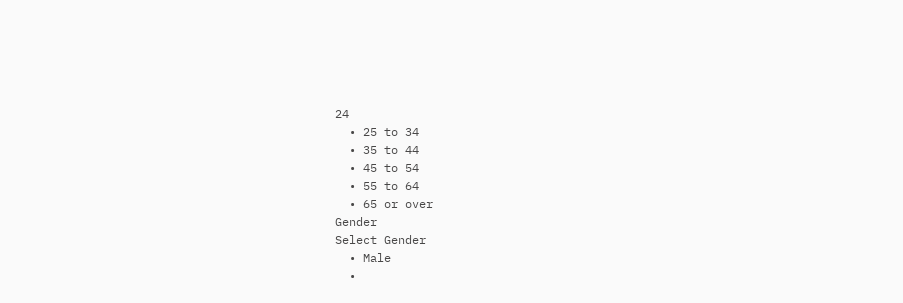24
  • 25 to 34
  • 35 to 44
  • 45 to 54
  • 55 to 64
  • 65 or over
Gender
Select Gender
  • Male
  •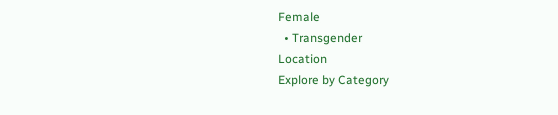Female
  • Transgender
Location
Explore by Category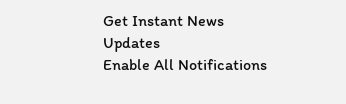Get Instant News Updates
Enable All Notifications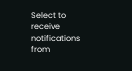Select to receive notifications from